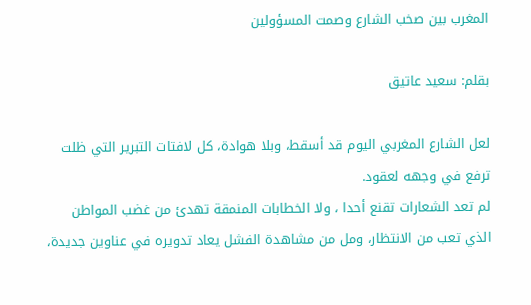المغرب بين صخب الشارع وصمت المسؤولين

بقلم: سعيد عاتيق

لعل الشارع المغربي اليوم قد أسقط، وبلا هوادة، كل لافتات التبرير التي ظلت ترفع في وجهه لعقود.
لم تعد الشعارات تقنع أحدا ، ولا الخطابات المنمقة تهدئ من غضب المواطن الذي تعب من الانتظار، ومل من مشاهدة الفشل يعاد تدويره في عناوين جديدة،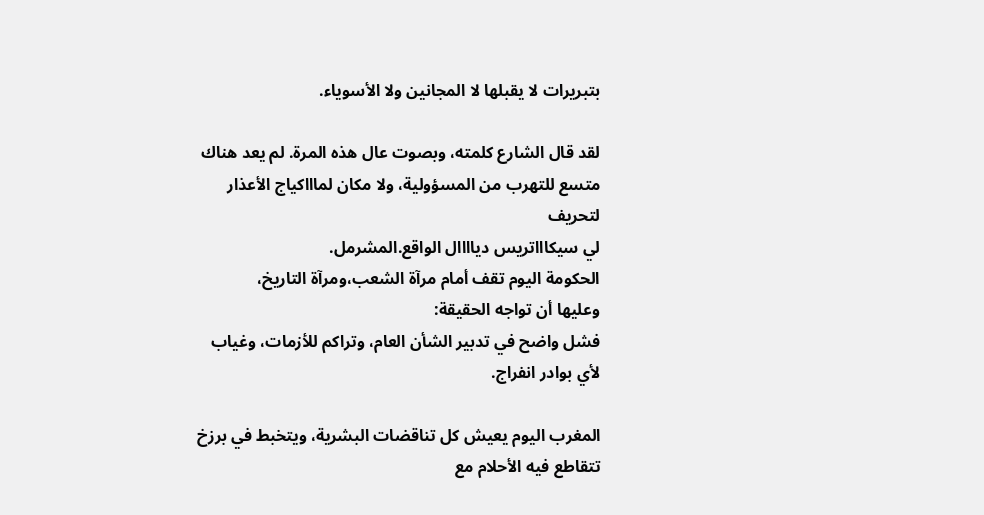بتبريرات لا يقبلها لا المجانين ولا الأسوياء.

لقد قال الشارع كلمته، وبصوت عال هذه المرة. لم يعد هناك متسع للتهرب من المسؤولية، ولا مكان لماااكياج الأعذار لتحريف
لي سيكاااتريس دياااال الواقع.المشرمل.
الحكومة اليوم تقف أمام مرآة الشعب،ومرآة التاريخ،
وعليها أن تواجه الحقيقة:
فشل واضح في تدبير الشأن العام، وتراكم للأزمات، وغياب لأي بوادر انفراج.

المغرب اليوم يعيش كل تناقضات البشرية، ويتخبط في برزخ تتقاطع فيه الأحلام مع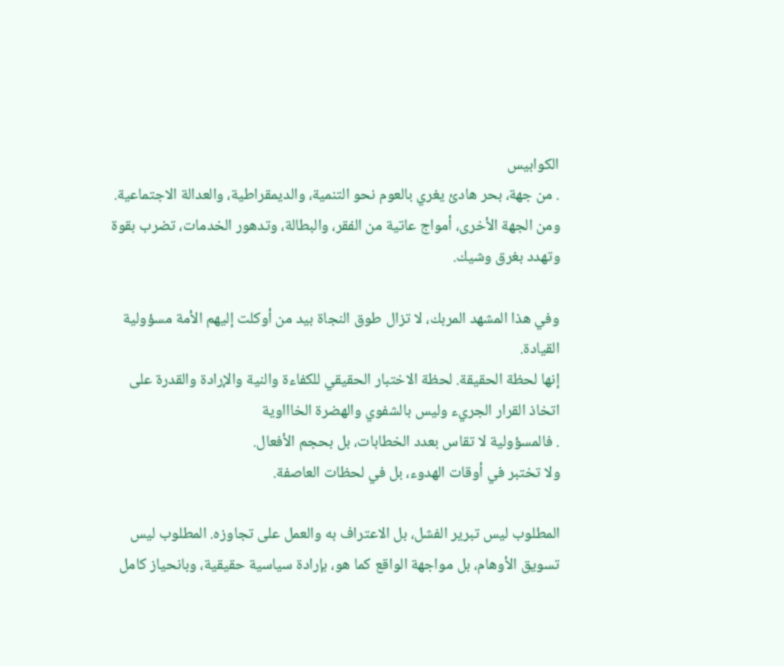الكوابيس
. من جهة، بحر هادئ يغري بالعوم نحو التنمية، والديمقراطية، والعدالة الاجتماعية. ومن الجهة الأخرى، أمواج عاتية من الفقر، والبطالة، وتدهور الخدمات، تضرب بقوة وتهدد بغرق وشيك.

وفي هذا المشهد المربك، لا تزال طوق النجاة بيد من أوكلت إليهم الأمة مسؤولية القيادة.
إنها لحظة الحقيقة. لحظة الاختبار الحقيقي للكفاءة والنية والإرادة والقدرة على اتخاذ القرار الجريء وليس بالشفوي والهضرة الخاااوية
. فالمسؤولية لا تقاس بعدد الخطابات، بل بحجم الأفعال.
ولا تختبر في أوقات الهدوء، بل في لحظات العاصفة.

المطلوب ليس تبرير الفشل، بل الاعتراف به والعمل على تجاوزه. المطلوب ليس تسويق الأوهام، بل مواجهة الواقع كما هو، بإرادة سياسية حقيقية، وبانحياز كامل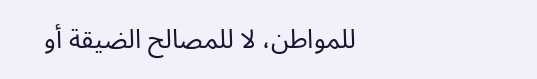للمواطن، لا للمصالح الضيقة أو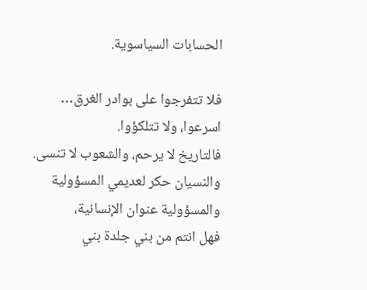الحسابات السياسوية.

فلا تتفرجوا على بوادر الغرق…
اسرعوا، ولا تتلكؤوا.
فالتاريخ لا يرحم، والشعوب لا تنسى.
والنسيان حكر لعديمي المسؤولية
والمسؤولية عنوان الإنسانية،
فهل انتم من بني جلدة بني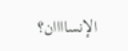الإنساااان؟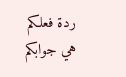ردة فعلكم هي جوابكم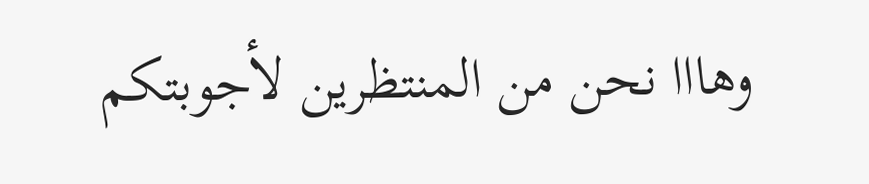وهااا نحن من المنتظرين لأجوبتكم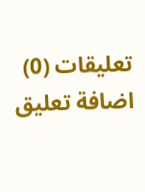تعليقات (0)
اضافة تعليق